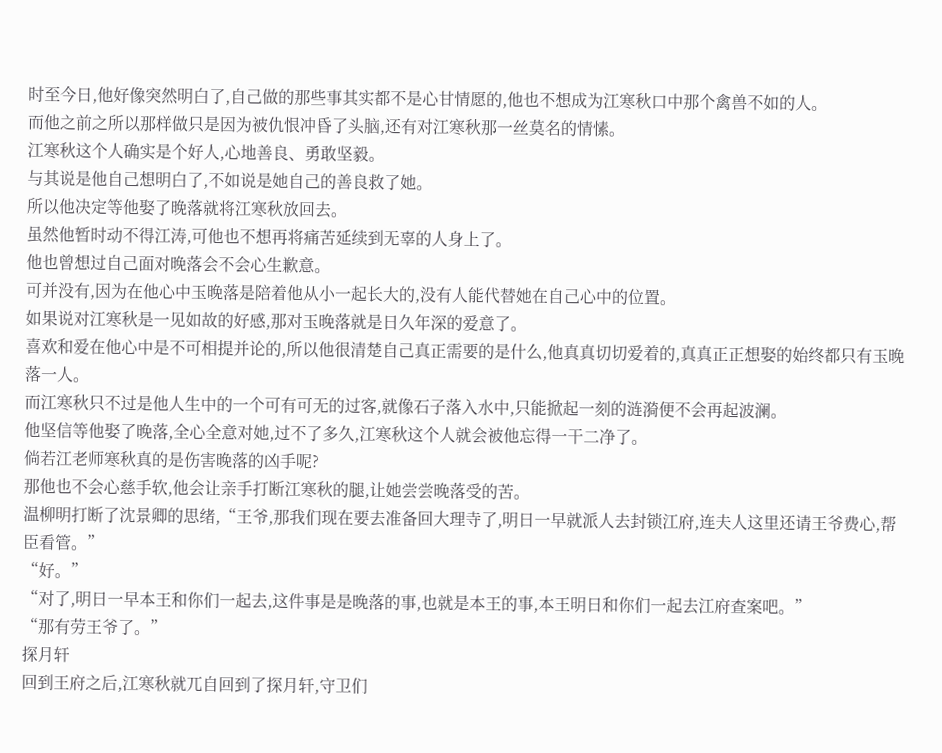时至今日,他好像突然明白了,自己做的那些事其实都不是心甘情愿的,他也不想成为江寒秋口中那个禽兽不如的人。
而他之前之所以那样做只是因为被仇恨冲昏了头脑,还有对江寒秋那一丝莫名的情愫。
江寒秋这个人确实是个好人,心地善良、勇敢坚毅。
与其说是他自己想明白了,不如说是她自己的善良救了她。
所以他决定等他娶了晚落就将江寒秋放回去。
虽然他暂时动不得江涛,可他也不想再将痛苦延续到无辜的人身上了。
他也曾想过自己面对晚落会不会心生歉意。
可并没有,因为在他心中玉晚落是陪着他从小一起长大的,没有人能代替她在自己心中的位置。
如果说对江寒秋是一见如故的好感,那对玉晚落就是日久年深的爱意了。
喜欢和爱在他心中是不可相提并论的,所以他很清楚自己真正需要的是什么,他真真切切爱着的,真真正正想娶的始终都只有玉晚落一人。
而江寒秋只不过是他人生中的一个可有可无的过客,就像石子落入水中,只能掀起一刻的涟漪便不会再起波澜。
他坚信等他娶了晚落,全心全意对她,过不了多久,江寒秋这个人就会被他忘得一干二净了。
倘若江老师寒秋真的是伤害晚落的凶手呢?
那他也不会心慈手软,他会让亲手打断江寒秋的腿,让她尝尝晚落受的苦。
温柳明打断了沈景卿的思绪,“王爷,那我们现在要去准备回大理寺了,明日一早就派人去封锁江府,连夫人这里还请王爷费心,帮臣看管。”
“好。”
“对了,明日一早本王和你们一起去,这件事是是晚落的事,也就是本王的事,本王明日和你们一起去江府查案吧。”
“那有劳王爷了。”
探月轩
回到王府之后,江寒秋就兀自回到了探月轩,守卫们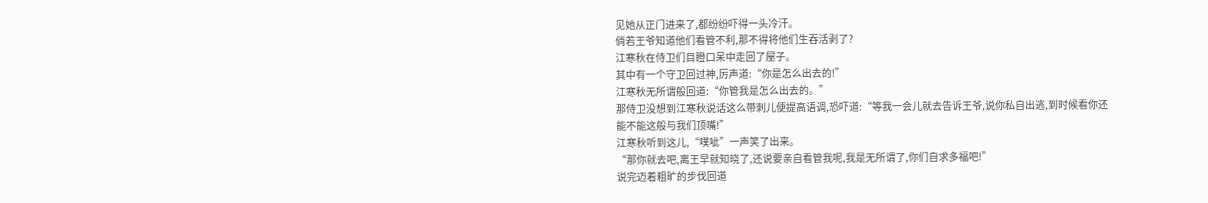见她从正门进来了,都纷纷吓得一头冷汗。
倘若王爷知道他们看管不利,那不得将他们生吞活剥了?
江寒秋在侍卫们目瞪口呆中走回了屋子。
其中有一个守卫回过神,厉声道:“你是怎么出去的!”
江寒秋无所谓般回道:“你管我是怎么出去的。”
那侍卫没想到江寒秋说话这么带刺儿便提高语调,恐吓道:“等我一会儿就去告诉王爷,说你私自出逃,到时候看你还能不能这般与我们顶嘴!”
江寒秋听到这儿,“噗呲”一声笑了出来。
“那你就去吧,离王早就知晓了,还说要亲自看管我呢,我是无所谓了,你们自求多福吧!”
说完迈着粗旷的步伐回道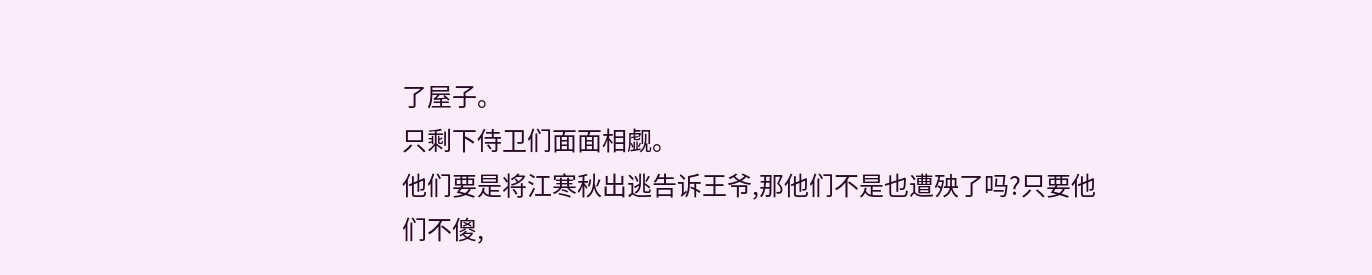了屋子。
只剩下侍卫们面面相觑。
他们要是将江寒秋出逃告诉王爷,那他们不是也遭殃了吗?只要他们不傻,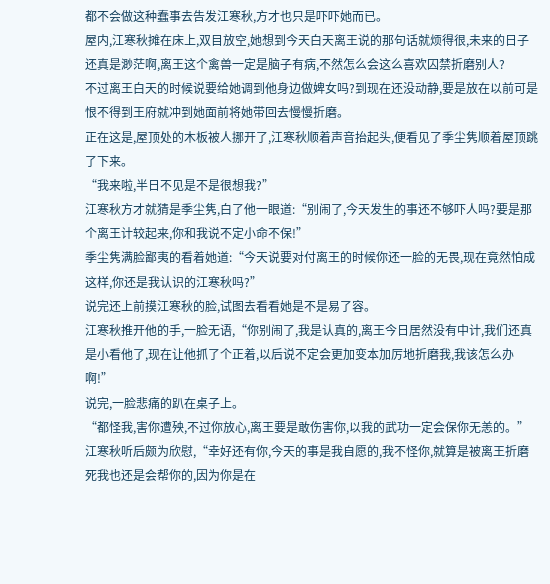都不会做这种蠢事去告发江寒秋,方才也只是吓吓她而已。
屋内,江寒秋摊在床上,双目放空,她想到今天白天离王说的那句话就烦得很,未来的日子还真是渺茫啊,离王这个禽兽一定是脑子有病,不然怎么会这么喜欢囚禁折磨别人?
不过离王白天的时候说要给她调到他身边做婢女吗?到现在还没动静,要是放在以前可是恨不得到王府就冲到她面前将她带回去慢慢折磨。
正在这是,屋顶处的木板被人挪开了,江寒秋顺着声音抬起头,便看见了季尘隽顺着屋顶跳了下来。
“我来啦,半日不见是不是很想我?”
江寒秋方才就猜是季尘隽,白了他一眼道:“别闹了,今天发生的事还不够吓人吗?要是那个离王计较起来,你和我说不定小命不保!”
季尘隽满脸鄙夷的看着她道:“今天说要对付离王的时候你还一脸的无畏,现在竟然怕成这样,你还是我认识的江寒秋吗?”
说完还上前摸江寒秋的脸,试图去看看她是不是易了容。
江寒秋推开他的手,一脸无语,“你别闹了,我是认真的,离王今日居然没有中计,我们还真是小看他了,现在让他抓了个正着,以后说不定会更加变本加厉地折磨我,我该怎么办啊!”
说完,一脸悲痛的趴在桌子上。
“都怪我,害你遭殃,不过你放心,离王要是敢伤害你,以我的武功一定会保你无恙的。”
江寒秋听后颇为欣慰,“幸好还有你,今天的事是我自愿的,我不怪你,就算是被离王折磨死我也还是会帮你的,因为你是在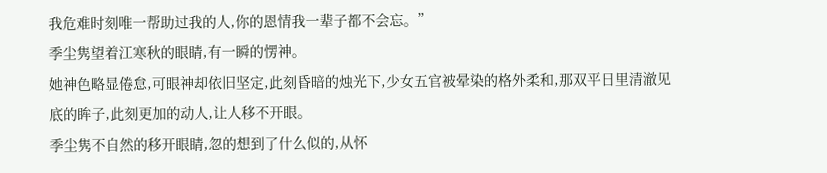我危难时刻唯一帮助过我的人,你的恩情我一辈子都不会忘。”
季尘隽望着江寒秋的眼睛,有一瞬的愣神。
她神色略显倦怠,可眼神却依旧坚定,此刻昏暗的烛光下,少女五官被晕染的格外柔和,那双平日里清澈见底的眸子,此刻更加的动人,让人移不开眼。
季尘隽不自然的移开眼睛,忽的想到了什么似的,从怀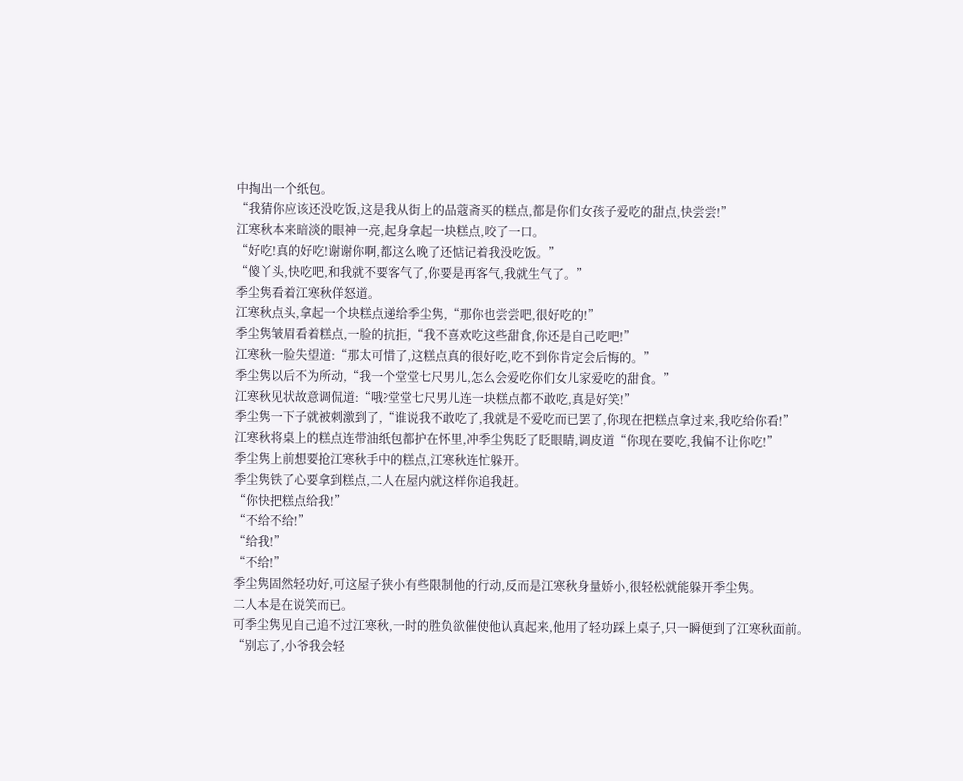中掏出一个纸包。
“我猜你应该还没吃饭,这是我从街上的品蔻斋买的糕点,都是你们女孩子爱吃的甜点,快尝尝!”
江寒秋本来暗淡的眼神一亮,起身拿起一块糕点,咬了一口。
“好吃!真的好吃!谢谢你啊,都这么晚了还惦记着我没吃饭。”
“傻丫头,快吃吧,和我就不要客气了,你要是再客气,我就生气了。”
季尘隽看着江寒秋佯怒道。
江寒秋点头,拿起一个块糕点递给季尘隽,“那你也尝尝吧,很好吃的!”
季尘隽皱眉看着糕点,一脸的抗拒,“我不喜欢吃这些甜食,你还是自己吃吧!”
江寒秋一脸失望道:“那太可惜了,这糕点真的很好吃,吃不到你肯定会后悔的。”
季尘隽以后不为所动,“我一个堂堂七尺男儿,怎么会爱吃你们女儿家爱吃的甜食。”
江寒秋见状故意调侃道:“哦?堂堂七尺男儿连一块糕点都不敢吃,真是好笑!”
季尘隽一下子就被刺激到了,“谁说我不敢吃了,我就是不爱吃而已罢了,你现在把糕点拿过来,我吃给你看!”
江寒秋将桌上的糕点连带油纸包都护在怀里,冲季尘隽眨了眨眼睛,调皮道“你现在要吃,我偏不让你吃!”
季尘隽上前想要抢江寒秋手中的糕点,江寒秋连忙躲开。
季尘隽铁了心要拿到糕点,二人在屋内就这样你追我赶。
“你快把糕点给我!”
“不给不给!”
“给我!”
“不给!”
季尘隽固然轻功好,可这屋子狭小有些限制他的行动,反而是江寒秋身量娇小,很轻松就能躲开季尘隽。
二人本是在说笑而已。
可季尘隽见自己追不过江寒秋,一时的胜负欲催使他认真起来,他用了轻功踩上桌子,只一瞬便到了江寒秋面前。
“别忘了,小爷我会轻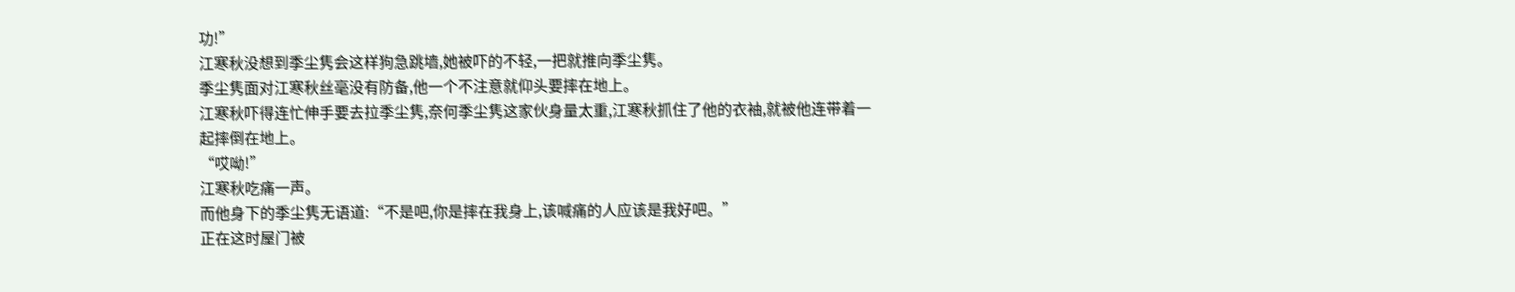功!”
江寒秋没想到季尘隽会这样狗急跳墙,她被吓的不轻,一把就推向季尘隽。
季尘隽面对江寒秋丝毫没有防备,他一个不注意就仰头要摔在地上。
江寒秋吓得连忙伸手要去拉季尘隽,奈何季尘隽这家伙身量太重,江寒秋抓住了他的衣袖,就被他连带着一起摔倒在地上。
“哎呦!”
江寒秋吃痛一声。
而他身下的季尘隽无语道:“不是吧,你是摔在我身上,该喊痛的人应该是我好吧。”
正在这时屋门被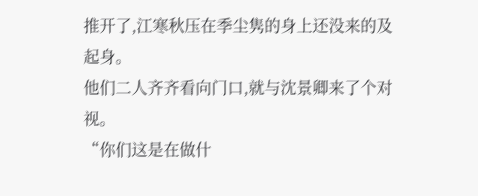推开了,江寒秋压在季尘隽的身上还没来的及起身。
他们二人齐齐看向门口,就与沈景卿来了个对视。
“你们这是在做什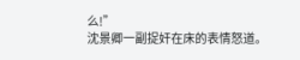么!”
沈景卿一副捉奸在床的表情怒道。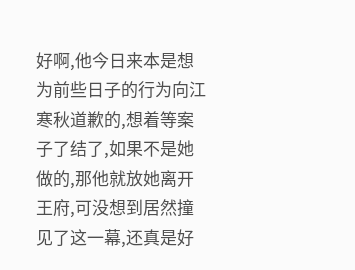好啊,他今日来本是想为前些日子的行为向江寒秋道歉的,想着等案子了结了,如果不是她做的,那他就放她离开王府,可没想到居然撞见了这一幕,还真是好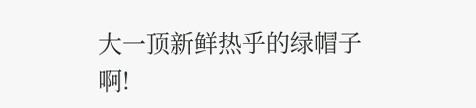大一顶新鲜热乎的绿帽子啊!